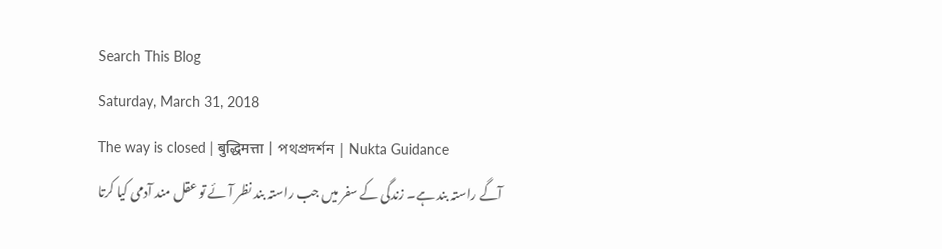Search This Blog
Saturday, March 31, 2018
The way is closed | बुद्धिमत्ता | পথপ্রদর্শন | Nukta Guidance
آگے راستہ بند ہے۔ زندگی کے سفر میں جب راستہ بند نظر آئے تو عقل مند آدمی کیا کرتا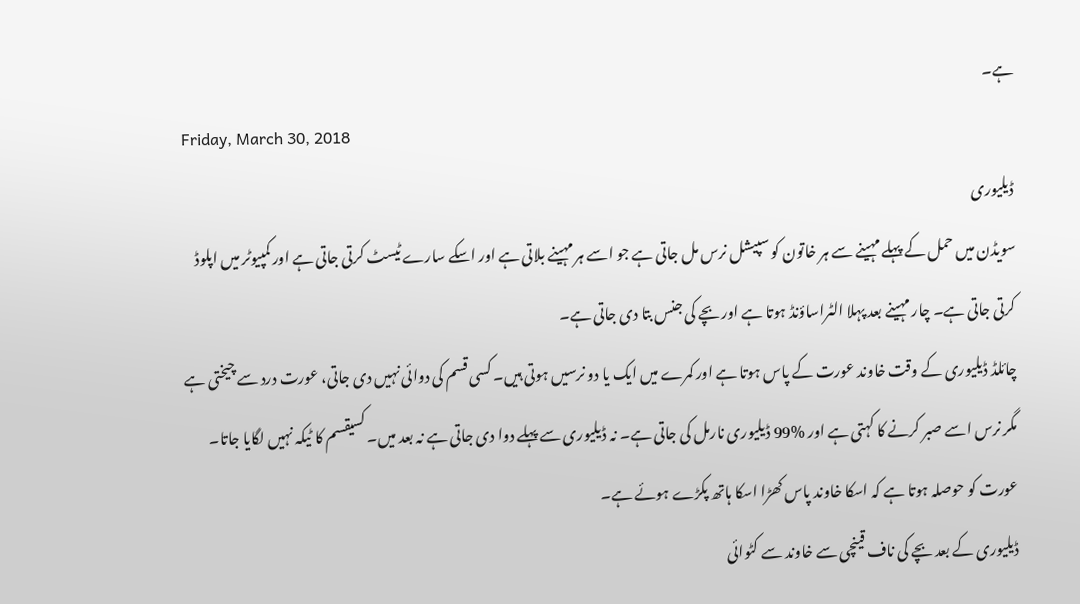ہے۔
Friday, March 30, 2018
ڈیلیوری
سویڈن میں حمل کے پہلے مہینے سے ہر خاتون کو سپیشل نرس مل جاتی ہے جو اسے ہر مہینے بلاتی ہے اور اسکے سارے ٹیسٹ کرتی جاتی ہے اور کمپیوٹر میں اپلوڈ کرتی جاتی ہے۔ چار مہینے بعد پہلا الٹراساؤنڈ ہوتا ہے اور بچے کی جنس بتا دی جاتی ہے۔
چائلڈ ڈیلیوری کے وقت خاوند عورت کے پاس ہوتا ہے اور کمرے میں ایک یا دو نرسیں ہوتی ہیں۔ کسی قسم کی دوائی نہیں دی جاتی، عورت درد سے چیختی ہے مگر نرس اسے صبر کرنے کا کہتی ہے اور %99 ڈیلیوری نارمل کی جاتی ہے۔ نہ ڈیلیوری سے پہلے دوا دی جاتی ہے نہ بعد میں۔ کسیقسم کا ٹیکہ نہیں لگایا جاتا۔ عورت کو حوصلہ ہوتا ہے کہ اسکا خاوند پاس کھڑا اسکا ہاتھ پکڑے ہوئے ہے۔
ڈیلیوری کے بعد بچے کی ناف قینچی سے خاوند سے کٹوائی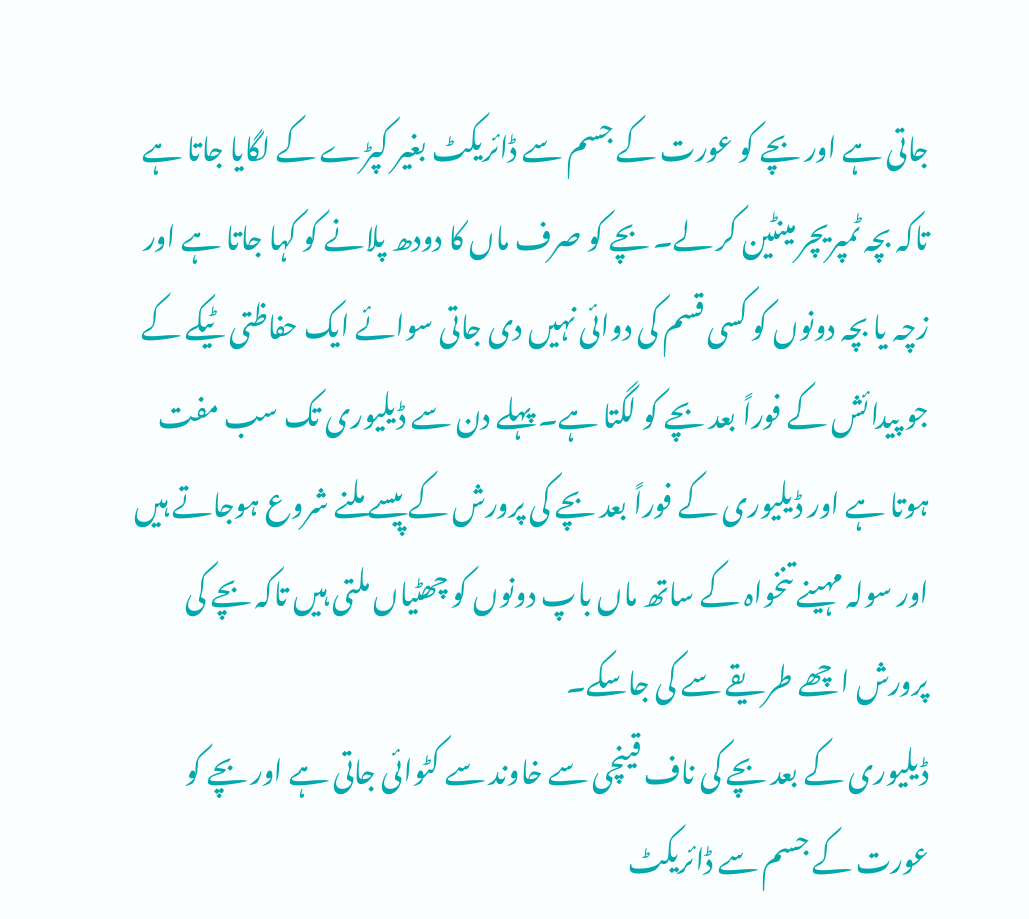جاتی ہے اور بچے کو عورت کے جسم سے ڈائریکٹ بغیر کپڑے کے لگایا جاتا ہے تاکہ بچہ ٹمپریچر مینٹین کر لے۔ بچے کو صرف ماں کا دودھ پلانے کو کہا جاتا ہے اور زچہ یا بچہ دونوں کو کسی قسم کی دوائی نہیں دی جاتی سوائے ایک حفاظتی ٹیکے کے جو پیدائش کے فوراً بعد بچے کو لگتا ہے۔ پہلے دن سے ڈیلیوری تک سب مفت ہوتا ہے اور ڈیلیوری کے فوراً بعد بچے کی پرورش کے پیسے ملنے شروع ہوجاتے ہیں اور سولہ مہینے تنخواہ کے ساتھ ماں باپ دونوں کو چھٹیاں ملتی ہیں تاکہ بچے کی پرورش اچھے طریقے سے کی جاسکے۔
ڈیلیوری کے بعد بچے کی ناف قینچی سے خاوند سے کٹوائی جاتی ہے اور بچے کو عورت کے جسم سے ڈائریکٹ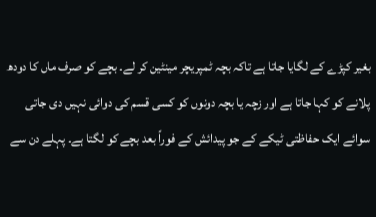بغیر کپڑے کے لگایا جاتا ہے تاکہ بچہ ٹمپریچر مینٹین کر لے۔ بچے کو صرف ماں کا دودھ پلانے کو کہا جاتا ہے اور زچہ یا بچہ دونوں کو کسی قسم کی دوائی نہیں دی جاتی سوائے ایک حفاظتی ٹیکے کے جو پیدائش کے فوراً بعد بچے کو لگتا ہے۔ پہلے دن سے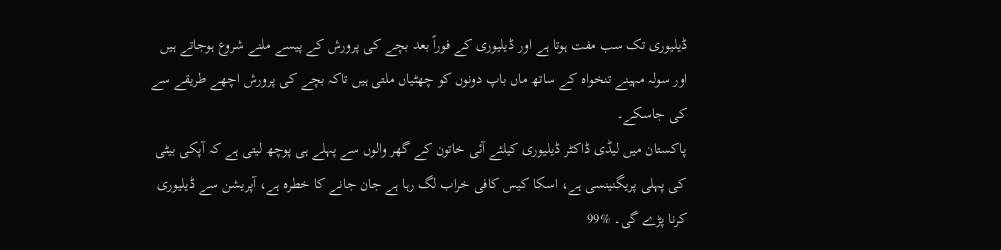ڈیلیوری تک سب مفت ہوتا ہے اور ڈیلیوری کے فوراً بعد بچے کی پرورش کے پیسے ملنے شروع ہوجاتے ہیں اور سولہ مہینے تنخواہ کے ساتھ ماں باپ دونوں کو چھٹیاں ملتی ہیں تاکہ بچے کی پرورش اچھے طریقے سے کی جاسکے۔
پاکستان میں لیڈی ڈاکٹر ڈیلیوری کیلئے آئی خاتون کے گھر والوں سے پہلے ہی پوچھ لیتی ہے کہ آپکی بیٹی کی پہلی پریگنینسی ہے، اسکا کیس کافی خراب لگ رہا ہے جان جانے کا خطرہ ہے، آپریشن سے ڈیلیوری کرنا پڑے گی۔ %99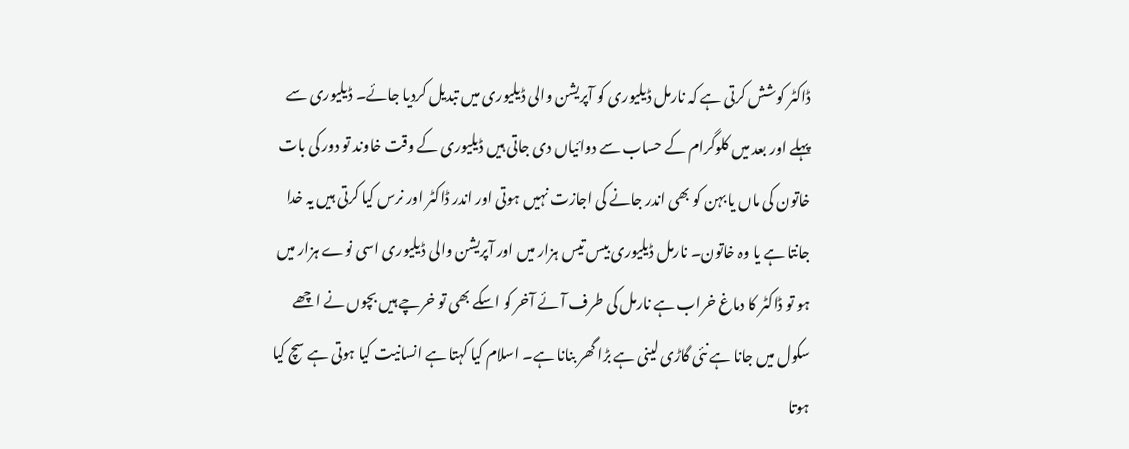ڈاکٹر کوشش کرتی ہے کہ نارمل ڈیلیوری کو آپریشن والی ڈیلیوری میں تبدیل کردیا جائے۔ ڈیلیوری سے پہلے اور بعد میں کلوگرام کے حساب سے دوائیاں دی جاتی ہیں ڈیلیوری کے وقت خاوند تو دور کی بات خاتون کی ماں یا بہن کو بھی اندر جانے کی اجازت نہیں ہوتی اور اندر ڈاکٹر اور نرس کیا کرتی ہیں یہ خدا جانتا ہے یا وہ خاتون۔ نارمل ڈیلیوری بیس تیس ہزار میں اور آپریشن والی ڈیلیوری اسی نوے ہزار میں ہو تو ڈاکٹر کا دماغ خراب ہے نارمل کی طرف آئے آخر کو اسکے بھی تو خرچے ہیں بچوں نے اچھے سکول میں جانا ہے نئی گاڑی لینی ہے بڑا گھر بنانا ہے۔ اسلام کیا کہتا ہے انسانیت کیا ہوتی ہے سچ کیا ہوتا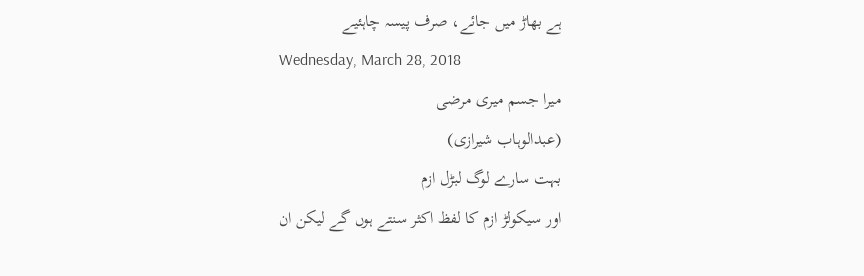ہے بھاڑ میں جائے، صرف پیسہ چاہئیے
Wednesday, March 28, 2018
میرا جسم میری مرضی
(عبدالوہاب شیرازی)
بہت سارے لوگ لبڑل ازم
اور سیکولڑ ازم کا لفظ اکثر سنتے ہوں گے لیکن ان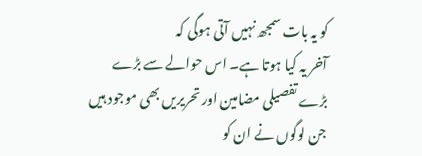کو یہ بات سمجھ نہیں آتی ہوگی کہ
آخر یہ کیا ہوتا ہے۔ اس حوالے سے بڑے بڑے تفصیلی مضامین اور تحریریں بھی موجود ہیں
جن لوگوں نے ان کو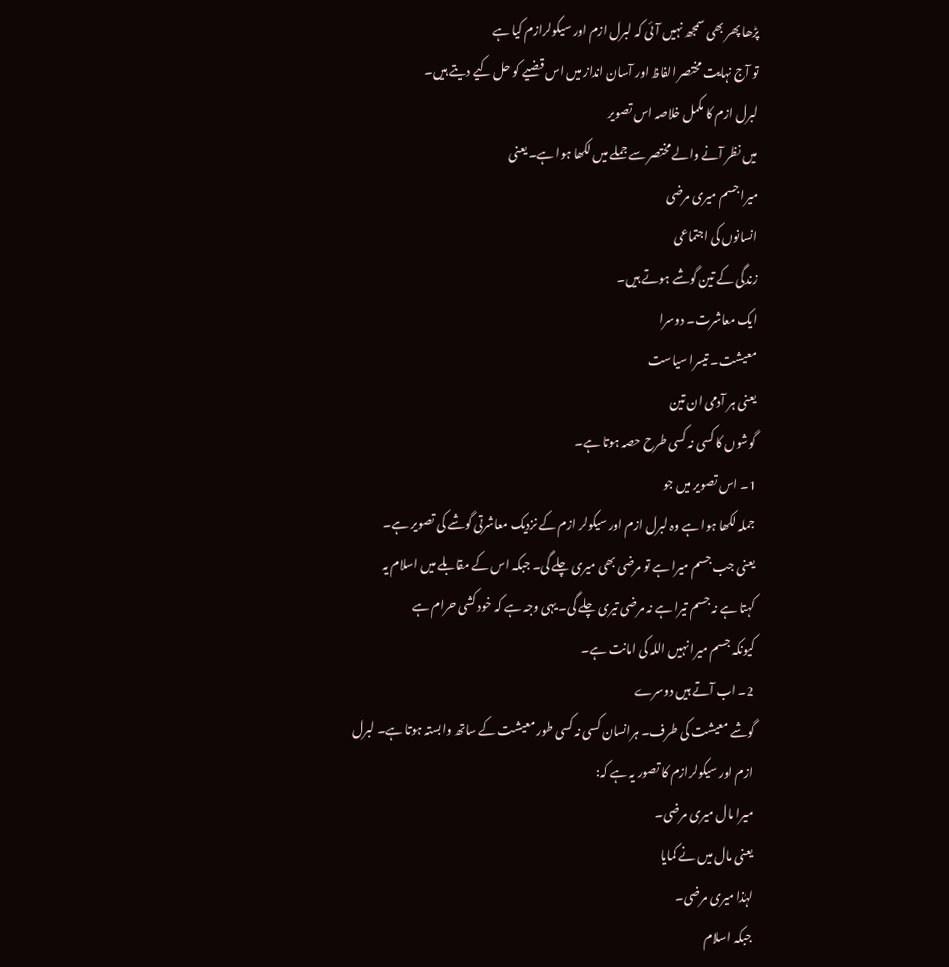پڑھا پھر بھی سمجھ نہیں آئی کہ لبرل ازم اور سیکولرازم کیا ہے
تو آج نہایت مختصر الفاظ اور آسان انداز میں اس قضیے کو حل کیے دیتے ہیں۔
لبرل ازم کا مکمل خلاصہ اس تصویر
میں نظر آنے والے مختصر سے جملے میں لکھا ہوا ہے۔ یعنی
میرا جسم میری مرضی
انسانوں کی اجتماعی
زندگی کے تین گوشے ہوتے ہیں۔
ایک معاشرت۔ دوسرا
معیشت۔ تیسرا سیاست
یعنی ہر آدمی ان تین
گوشوں کا کسی نہ کسی طرح حصہ ہوتا ہے۔
1۔ اس تصویر میں جو
جملہ لکھا ہوا ہے وہ لبرل ازم اور سیکولر ازم کے نزدیک معاشرتی گوشے کی تصویر ہے۔
یعنی جب جسم میرا ہے تو مرضی بھی میری چلے گی۔ جبکہ اس کے مقابلے میں اسلام یہ
کہتا ہے نہ جسم تیرا ہے نہ مرضی تیری چلے گی۔ یہی وجہ ہے کہ خود کشی حرام ہے
کیونکہ جسم میرا نہیں اللہ کی امانت ہے۔
2۔ اب آتے ہیں دوسرے
گوشے معیشت کی طرف۔ ہرانسان کسی نہ کسی طور معیشت کے ساتھ وابستہ ہوتا ہے۔ لبرل
ازم اور سیکولرازم کا تصور یہ ہے کہ:
میرا مال میری مرضی۔
یعنی مال میں نے کمایا
لہٰذا میری مرضی۔
جبکہ اسلام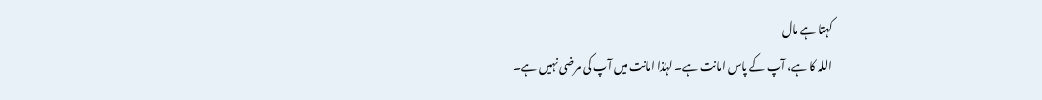کہتا ہے مال
اللہ کا ہے، آپ کے پاس امانت ہے۔ لہٰذا امانت میں آپ کی مرضی نہیں ہے۔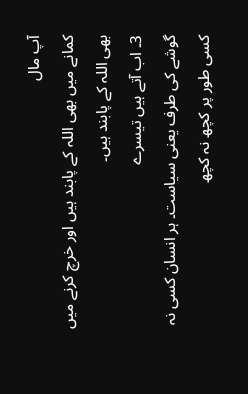آپ مال
کمانے میں بھی اللہ کے پابند ہیں اور خرچ کرنے میں بھی اللہ کے پابند ہیں۔
3۔ اب آتے ہیں تیسرے
گوشے کی طرف یعنی سیاست۔ ہر انسان کسی نہ کسی طور پر کچھ نہ کچھ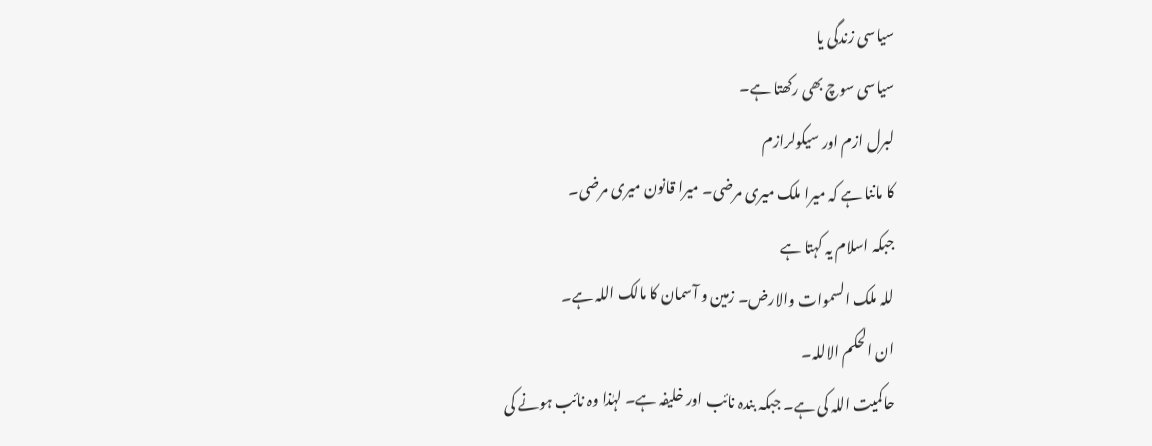سیاسی زندگی یا
سیاسی سوچ بھی رکھتا ہے۔
لبرل ازم اور سیکولرازم
کا ماننا ہے کہ میرا ملک میری مرضی۔ میرا قانون میری مرضی۔
جبکہ اسلام یہ کہتا ہے
للہ ملک السموات والارض۔ زمین و آسمان کا مالک اللہ ہے۔
ان الحکم الاللہ۔
حاکمیت اللہ کی ہے۔ جبکہ بندہ نائب اور خلیفہ ہے۔ لہٰذا وہ نائب ہونے کی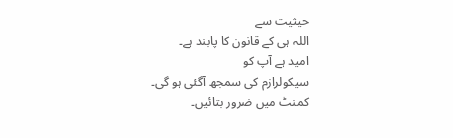حیثیت سے
اللہ ہی کے قانون کا پابند ہے۔
امید ہے آپ کو
سیکولرازم کی سمجھ آگئی ہو گی۔
کمنٹ میں ضرور بتائیں۔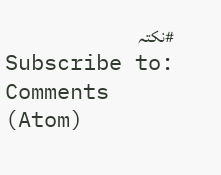#نکتہ
Subscribe to:
Comments (Atom)